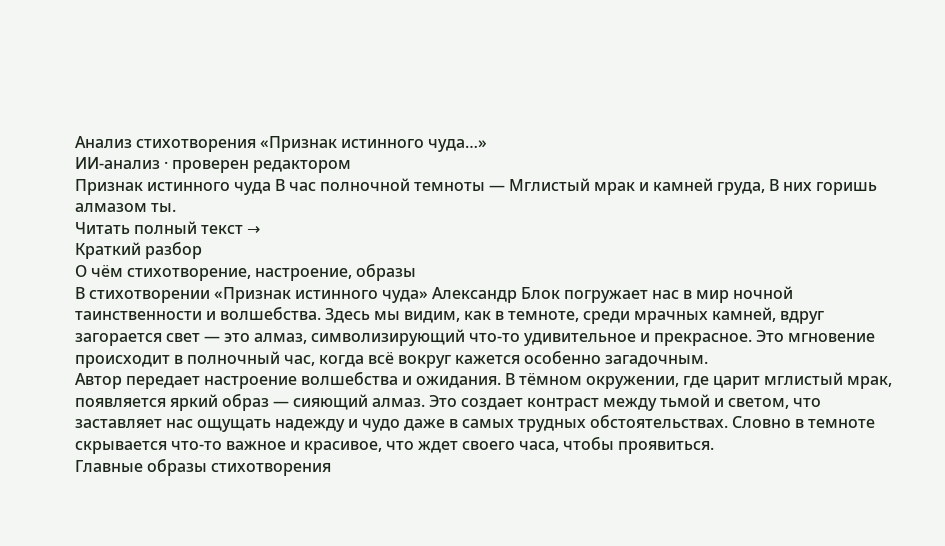Анализ стихотворения «Признак истинного чуда…»
ИИ-анализ · проверен редактором
Признак истинного чуда В час полночной темноты — Мглистый мрак и камней груда, В них горишь алмазом ты.
Читать полный текст →
Краткий разбор
О чём стихотворение, настроение, образы
В стихотворении «Признак истинного чуда» Александр Блок погружает нас в мир ночной таинственности и волшебства. Здесь мы видим, как в темноте, среди мрачных камней, вдруг загорается свет — это алмаз, символизирующий что-то удивительное и прекрасное. Это мгновение происходит в полночный час, когда всё вокруг кажется особенно загадочным.
Автор передает настроение волшебства и ожидания. В тёмном окружении, где царит мглистый мрак, появляется яркий образ — сияющий алмаз. Это создает контраст между тьмой и светом, что заставляет нас ощущать надежду и чудо даже в самых трудных обстоятельствах. Словно в темноте скрывается что-то важное и красивое, что ждет своего часа, чтобы проявиться.
Главные образы стихотворения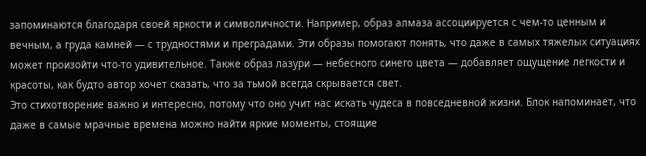запоминаются благодаря своей яркости и символичности. Например, образ алмаза ассоциируется с чем-то ценным и вечным, а груда камней — с трудностями и преградами. Эти образы помогают понять, что даже в самых тяжелых ситуациях может произойти что-то удивительное. Также образ лазури — небесного синего цвета — добавляет ощущение легкости и красоты, как будто автор хочет сказать, что за тьмой всегда скрывается свет.
Это стихотворение важно и интересно, потому что оно учит нас искать чудеса в повседневной жизни. Блок напоминает, что даже в самые мрачные времена можно найти яркие моменты, стоящие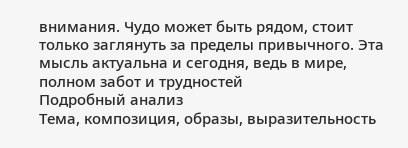внимания. Чудо может быть рядом, стоит только заглянуть за пределы привычного. Эта мысль актуальна и сегодня, ведь в мире, полном забот и трудностей
Подробный анализ
Тема, композиция, образы, выразительность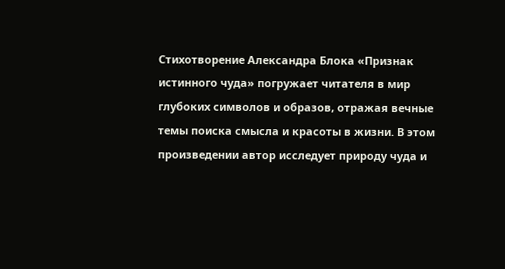Стихотворение Александра Блока «Признак истинного чуда» погружает читателя в мир глубоких символов и образов, отражая вечные темы поиска смысла и красоты в жизни. В этом произведении автор исследует природу чуда и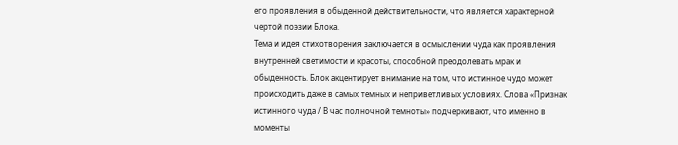его проявления в обыденной действительности, что является характерной чертой поэзии Блока.
Тема и идея стихотворения заключается в осмыслении чуда как проявления внутренней светимости и красоты, способной преодолевать мрак и обыденность. Блок акцентирует внимание на том, что истинное чудо может происходить даже в самых темных и неприветливых условиях. Слова «Признак истинного чуда / В час полночной темноты» подчеркивают, что именно в моменты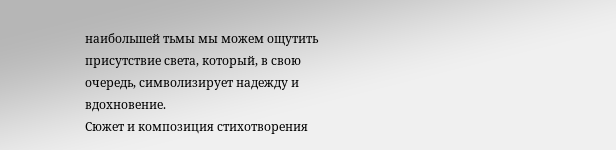наибольшей тьмы мы можем ощутить присутствие света, который, в свою очередь, символизирует надежду и вдохновение.
Сюжет и композиция стихотворения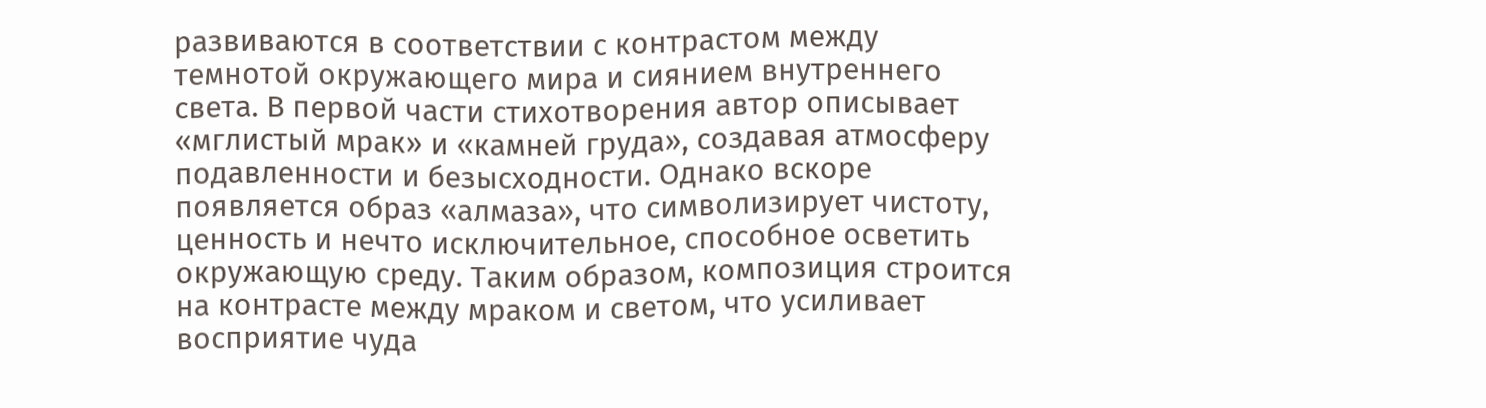развиваются в соответствии с контрастом между темнотой окружающего мира и сиянием внутреннего света. В первой части стихотворения автор описывает «мглистый мрак» и «камней груда», создавая атмосферу подавленности и безысходности. Однако вскоре появляется образ «алмаза», что символизирует чистоту, ценность и нечто исключительное, способное осветить окружающую среду. Таким образом, композиция строится на контрасте между мраком и светом, что усиливает восприятие чуда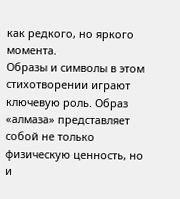как редкого, но яркого момента.
Образы и символы в этом стихотворении играют ключевую роль. Образ «алмаза» представляет собой не только физическую ценность, но и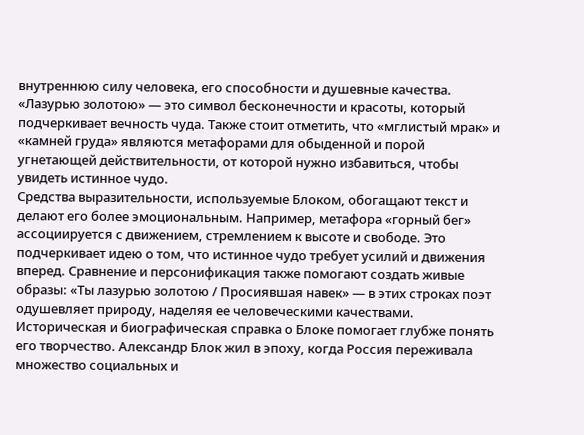внутреннюю силу человека, его способности и душевные качества. «Лазурью золотою» — это символ бесконечности и красоты, который подчеркивает вечность чуда. Также стоит отметить, что «мглистый мрак» и «камней груда» являются метафорами для обыденной и порой угнетающей действительности, от которой нужно избавиться, чтобы увидеть истинное чудо.
Средства выразительности, используемые Блоком, обогащают текст и делают его более эмоциональным. Например, метафора «горный бег» ассоциируется с движением, стремлением к высоте и свободе. Это подчеркивает идею о том, что истинное чудо требует усилий и движения вперед. Сравнение и персонификация также помогают создать живые образы: «Ты лазурью золотою / Просиявшая навек» — в этих строках поэт одушевляет природу, наделяя ее человеческими качествами.
Историческая и биографическая справка о Блоке помогает глубже понять его творчество. Александр Блок жил в эпоху, когда Россия переживала множество социальных и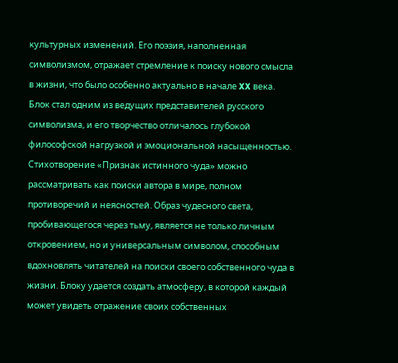культурных изменений. Его поэзия, наполненная символизмом, отражает стремление к поиску нового смысла в жизни, что было особенно актуально в начале XX века. Блок стал одним из ведущих представителей русского символизма, и его творчество отличалось глубокой философской нагрузкой и эмоциональной насыщенностью.
Стихотворение «Признак истинного чуда» можно рассматривать как поиски автора в мире, полном противоречий и неясностей. Образ чудесного света, пробивающегося через тьму, является не только личным откровением, но и универсальным символом, способным вдохновлять читателей на поиски своего собственного чуда в жизни. Блоку удается создать атмосферу, в которой каждый может увидеть отражение своих собственных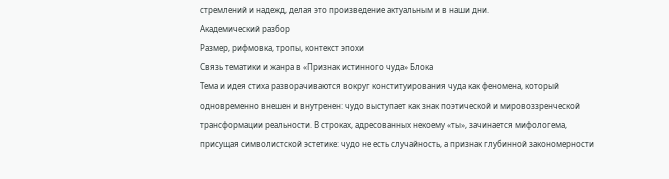стремлений и надежд, делая это произведение актуальным и в наши дни.
Академический разбор
Размер, рифмовка, тропы, контекст эпохи
Связь тематики и жанра в «Признак истинного чуда» Блока
Тема и идея стиха разворачиваются вокруг конституирования чуда как феномена, который одновременно внешен и внутренен: чудо выступает как знак поэтической и мировоззренческой трансформации реальности. В строках, адресованных некоему «ты», зачинается мифологема, присущая символистской эстетике: чудо не есть случайность, а признак глубинной закономерности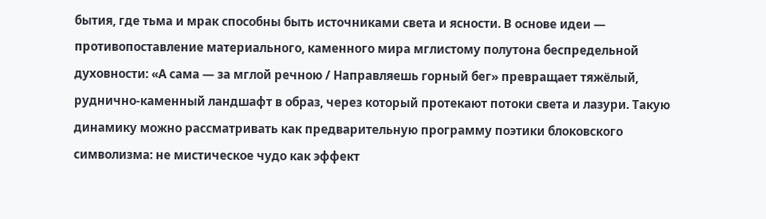бытия, где тьма и мрак способны быть источниками света и ясности. В основе идеи — противопоставление материального, каменного мира мглистому полутона беспредельной духовности: «А сама — за мглой речною / Направляешь горный бег» превращает тяжёлый, руднично-каменный ландшафт в образ, через который протекают потоки света и лазури. Такую динамику можно рассматривать как предварительную программу поэтики блоковского символизма: не мистическое чудо как эффект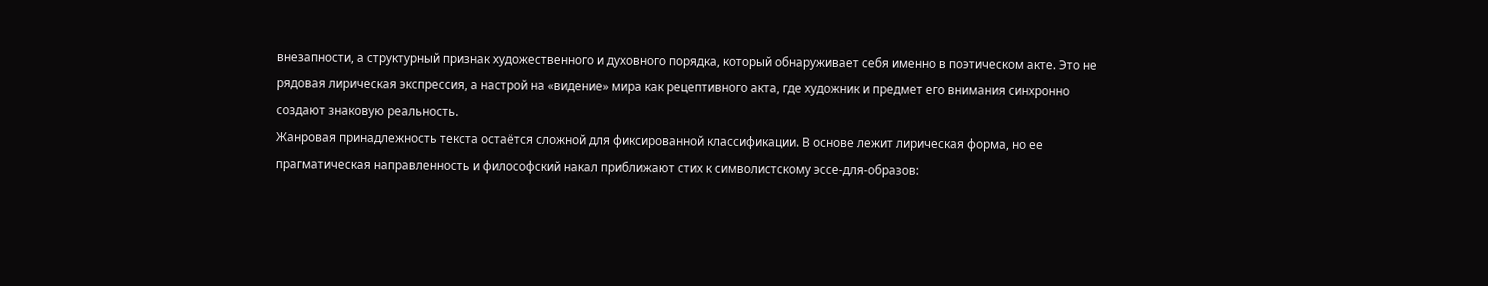внезапности, а структурный признак художественного и духовного порядка, который обнаруживает себя именно в поэтическом акте. Это не рядовая лирическая экспрессия, а настрой на «видение» мира как рецептивного акта, где художник и предмет его внимания синхронно создают знаковую реальность.
Жанровая принадлежность текста остаётся сложной для фиксированной классификации. В основе лежит лирическая форма, но ее прагматическая направленность и философский накал приближают стих к символистскому эссе-для-образов: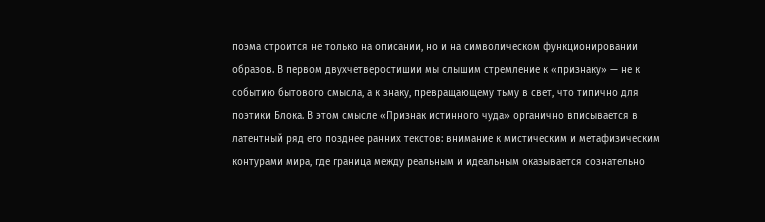поэма строится не только на описании, но и на символическом функционировании образов. В первом двухчетверостишии мы слышим стремление к «признаку» — не к событию бытового смысла, а к знаку, превращающему тьму в свет, что типично для поэтики Блока. В этом смысле «Признак истинного чуда» органично вписывается в латентный ряд его позднее ранних текстов: внимание к мистическим и метафизическим контурами мира, где граница между реальным и идеальным оказывается сознательно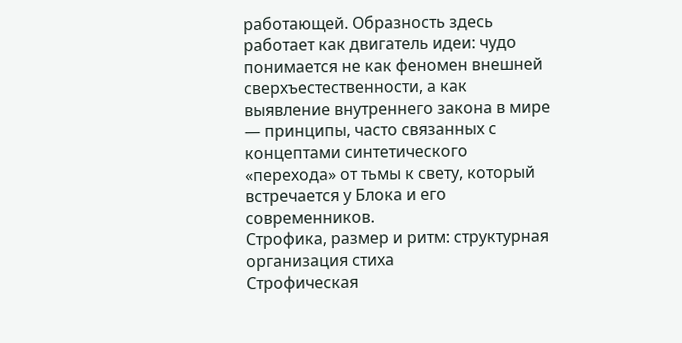работающей. Образность здесь работает как двигатель идеи: чудо понимается не как феномен внешней сверхъестественности, а как выявление внутреннего закона в мире — принципы, часто связанных с концептами синтетического «перехода» от тьмы к свету, который встречается у Блока и его современников.
Строфика, размер и ритм: структурная организация стиха
Строфическая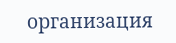организация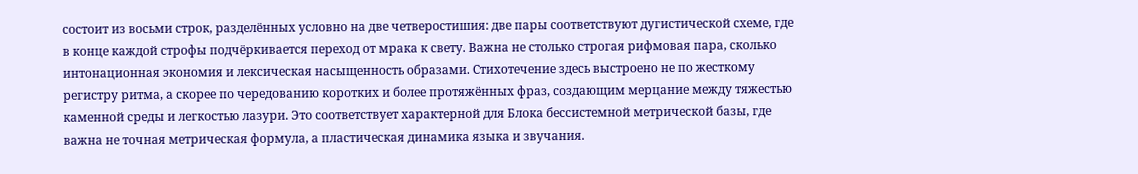состоит из восьми строк, разделённых условно на две четверостишия: две пары соответствуют дугистической схеме, где в конце каждой строфы подчёркивается переход от мрака к свету. Важна не столько строгая рифмовая пара, сколько интонационная экономия и лексическая насыщенность образами. Стихотечение здесь выстроено не по жесткому регистру ритма, а скорее по чередованию коротких и более протяжённых фраз, создающим мерцание между тяжестью каменной среды и легкостью лазури. Это соответствует характерной для Блока бессистемной метрической базы, где важна не точная метрическая формула, а пластическая динамика языка и звучания.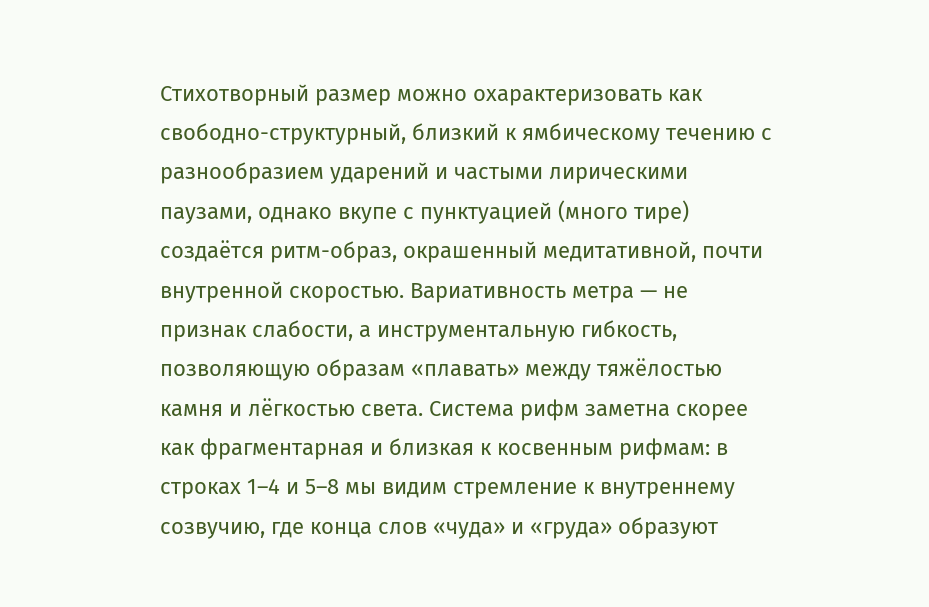Стихотворный размер можно охарактеризовать как свободно-структурный, близкий к ямбическому течению с разнообразием ударений и частыми лирическими паузами, однако вкупе с пунктуацией (много тире) создаётся ритм-образ, окрашенный медитативной, почти внутренной скоростью. Вариативность метра — не признак слабости, а инструментальную гибкость, позволяющую образам «плавать» между тяжёлостью камня и лёгкостью света. Система рифм заметна скорее как фрагментарная и близкая к косвенным рифмам: в строках 1–4 и 5–8 мы видим стремление к внутреннему созвучию, где конца слов «чуда» и «груда» образуют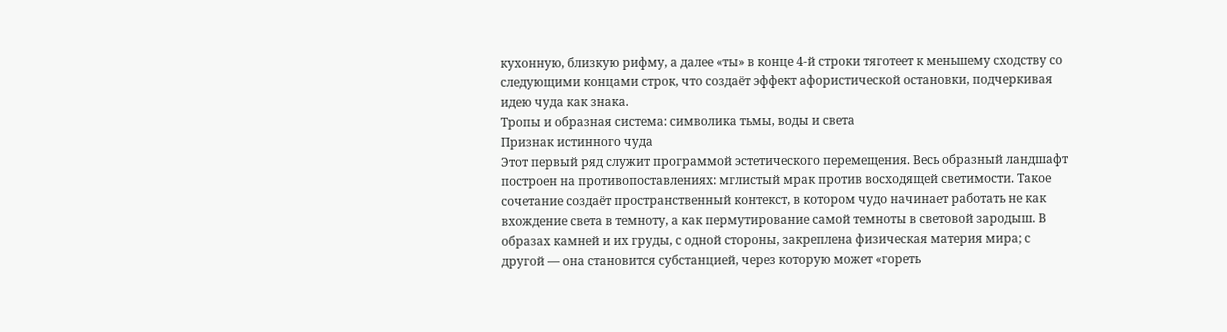кухонную, близкую рифму, а далее «ты» в конце 4-й строки тяготеет к меньшему сходству со следующими концами строк, что создаёт эффект афористической остановки, подчеркивая идею чуда как знака.
Тропы и образная система: символика тьмы, воды и света
Признак истинного чуда
Этот первый ряд служит программой эстетического перемещения. Весь образный ландшафт построен на противопоставлениях: мглистый мрак против восходящей светимости. Такое сочетание создаёт пространственный контекст, в котором чудо начинает работать не как вхождение света в темноту, а как пермутирование самой темноты в световой зародыш. В образах камней и их груды, с одной стороны, закреплена физическая материя мира; с другой — она становится субстанцией, через которую может «гореть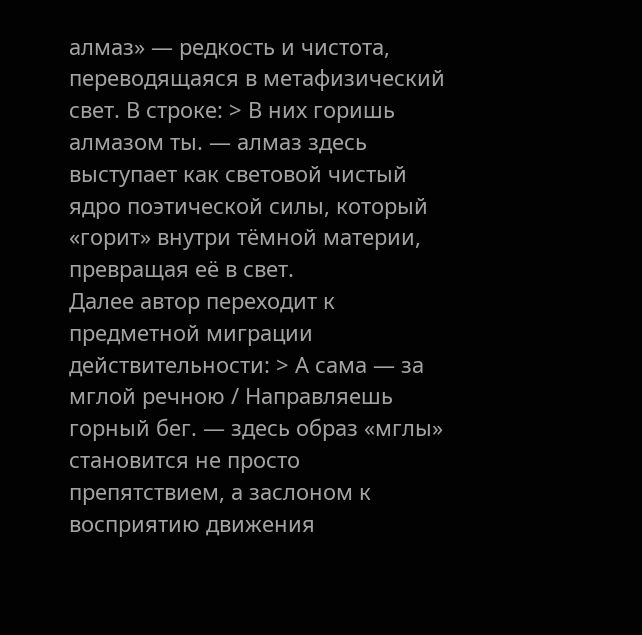алмаз» — редкость и чистота, переводящаяся в метафизический свет. В строке: > В них горишь алмазом ты. — алмаз здесь выступает как световой чистый ядро поэтической силы, который «горит» внутри тёмной материи, превращая её в свет.
Далее автор переходит к предметной миграции действительности: > А сама — за мглой речною / Направляешь горный бег. — здесь образ «мглы» становится не просто препятствием, а заслоном к восприятию движения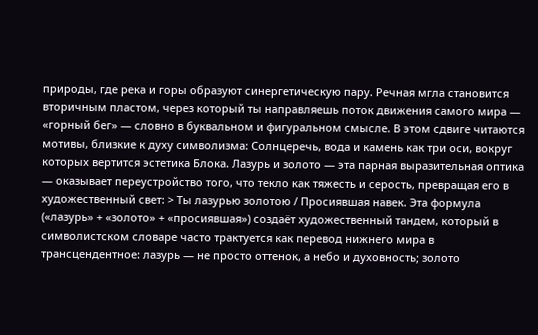природы, где река и горы образуют синергетическую пару. Речная мгла становится вторичным пластом, через который ты направляешь поток движения самого мира — «горный бег» — словно в буквальном и фигуральном смысле. В этом сдвиге читаются мотивы, близкие к духу символизма: Солнцеречь, вода и камень как три оси, вокруг которых вертится эстетика Блока. Лазурь и золото — эта парная выразительная оптика — оказывает переустройство того, что текло как тяжесть и серость, превращая его в художественный свет: > Ты лазурью золотою / Просиявшая навек. Эта формула («лазурь» + «золото» + «просиявшая») создаёт художественный тандем, который в символистском словаре часто трактуется как перевод нижнего мира в трансцендентное: лазурь — не просто оттенок, а небо и духовность; золото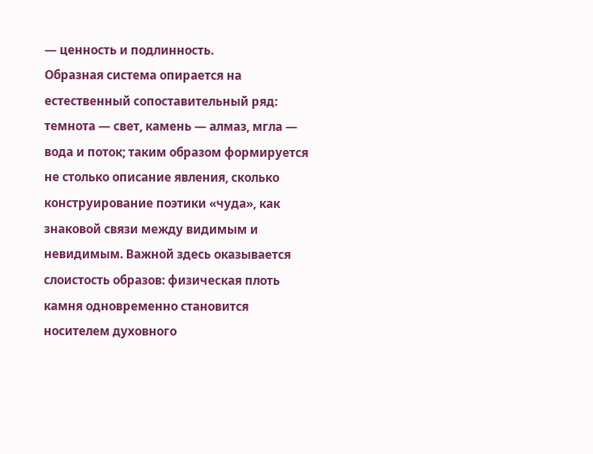— ценность и подлинность.
Образная система опирается на естественный сопоставительный ряд: темнота — свет, камень — алмаз, мгла — вода и поток; таким образом формируется не столько описание явления, сколько конструирование поэтики «чуда», как знаковой связи между видимым и невидимым. Важной здесь оказывается слоистость образов: физическая плоть камня одновременно становится носителем духовного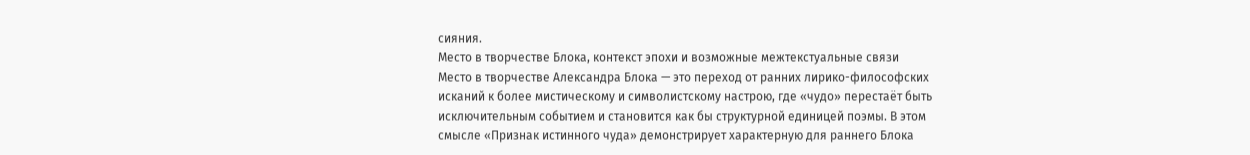сияния.
Место в творчестве Блока, контекст эпохи и возможные межтекстуальные связи
Место в творчестве Александра Блока — это переход от ранних лирико-философских исканий к более мистическому и символистскому настрою, где «чудо» перестаёт быть исключительным событием и становится как бы структурной единицей поэмы. В этом смысле «Признак истинного чуда» демонстрирует характерную для раннего Блока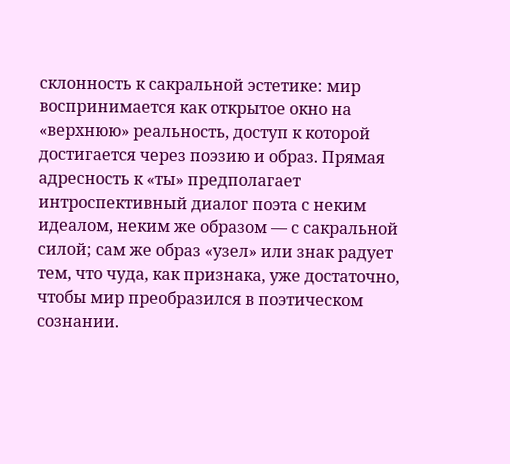склонность к сакральной эстетике: мир воспринимается как открытое окно на «верхнюю» реальность, доступ к которой достигается через поэзию и образ. Прямая адресность к «ты» предполагает интроспективный диалог поэта с неким идеалом, неким же образом — с сакральной силой; сам же образ «узел» или знак радует тем, что чуда, как признака, уже достаточно, чтобы мир преобразился в поэтическом сознании.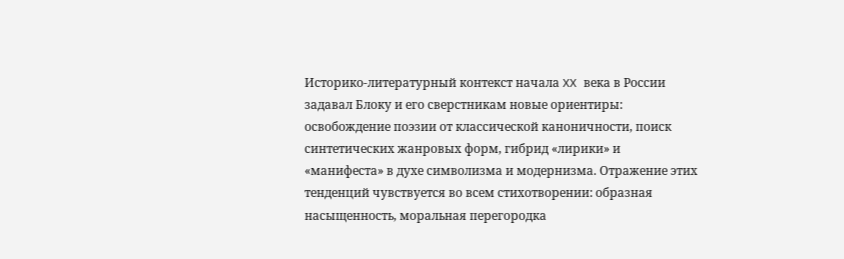Историко-литературный контекст начала XX века в России задавал Блоку и его сверстникам новые ориентиры: освобождение поэзии от классической каноничности, поиск синтетических жанровых форм, гибрид «лирики» и «манифеста» в духе символизма и модернизма. Отражение этих тенденций чувствуется во всем стихотворении: образная насыщенность, моральная перегородка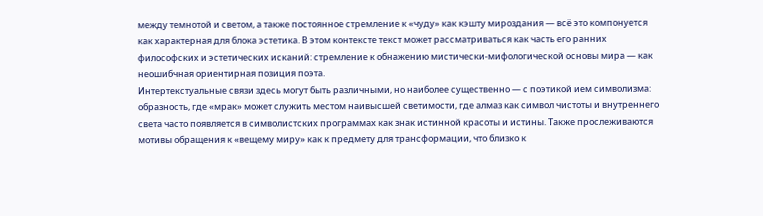между темнотой и светом, а также постоянное стремление к «чуду» как кэшту мироздания — всё это компонуется как характерная для блока эстетика. В этом контексте текст может рассматриваться как часть его ранних философских и эстетических исканий: стремление к обнажению мистически-мифологической основы мира — как неошибчная ориентирная позиция поэта.
Интертекстуальные связи здесь могут быть различными, но наиболее существенно — с поэтикой ием символизма: образность, где «мрак» может служить местом наивысшей светимости, где алмаз как символ чистоты и внутреннего света часто появляется в символистских программах как знак истинной красоты и истины. Также прослеживаются мотивы обращения к «вещему миру» как к предмету для трансформации, что близко к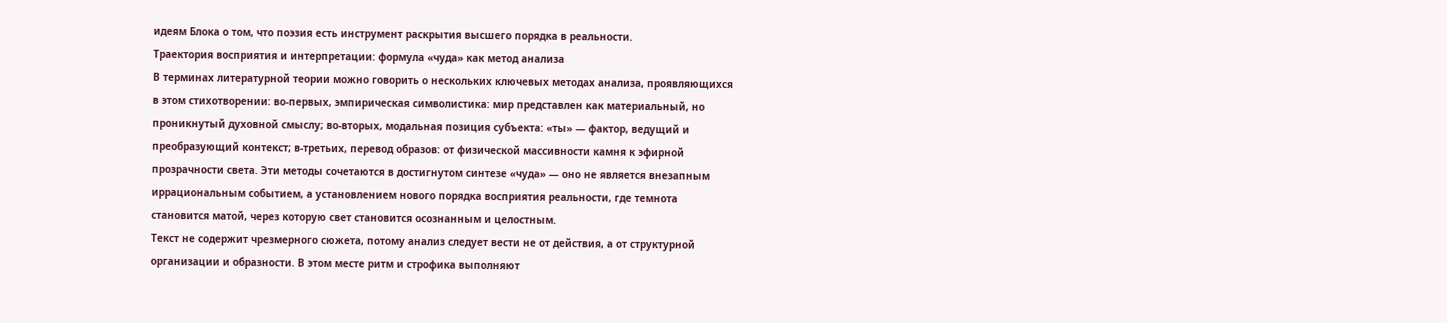идеям Блока о том, что поэзия есть инструмент раскрытия высшего порядка в реальности.
Траектория восприятия и интерпретации: формула «чуда» как метод анализа
В терминах литературной теории можно говорить о нескольких ключевых методах анализа, проявляющихся в этом стихотворении: во-первых, эмпирическая символистика: мир представлен как материальный, но проникнутый духовной смыслу; во-вторых, модальная позиция субъекта: «ты» — фактор, ведущий и преобразующий контекст; в-третьих, перевод образов: от физической массивности камня к эфирной прозрачности света. Эти методы сочетаются в достигнутом синтезе «чуда» — оно не является внезапным иррациональным событием, а установлением нового порядка восприятия реальности, где темнота становится матой, через которую свет становится осознанным и целостным.
Текст не содержит чрезмерного сюжета, потому анализ следует вести не от действия, а от структурной организации и образности. В этом месте ритм и строфика выполняют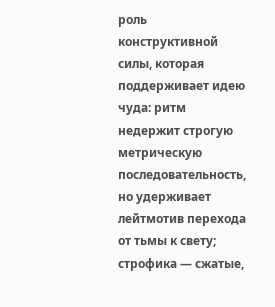роль конструктивной силы, которая поддерживает идею чуда: ритм недержит строгую метрическую последовательность, но удерживает лейтмотив перехода от тьмы к свету; строфика — сжатые,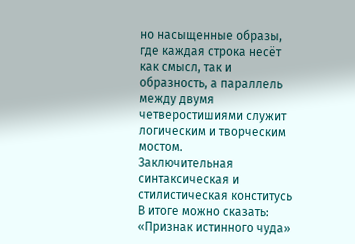но насыщенные образы, где каждая строка несёт как смысл, так и образность, а параллель между двумя четверостишиями служит логическим и творческим мостом.
Заключительная синтаксическая и стилистическая конститусь
В итоге можно сказать: «Признак истинного чуда»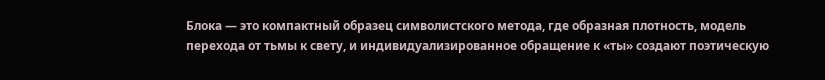Блока — это компактный образец символистского метода, где образная плотность, модель перехода от тьмы к свету, и индивидуализированное обращение к «ты» создают поэтическую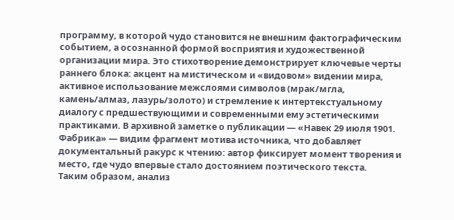программу, в которой чудо становится не внешним фактографическим событием, а осознанной формой восприятия и художественной организации мира. Это стихотворение демонстрирует ключевые черты раннего блока: акцент на мистическом и «видовом» видении мира, активное использование межслоями символов (мрак/мгла, камень/алмаз, лазурь/золото) и стремление к интертекстуальному диалогу с предшествующими и современными ему эстетическими практиками. В архивной заметке о публикации — «Навек 29 июля 1901. Фабрика» — видим фрагмент мотива источника, что добавляет документальный ракурс к чтению: автор фиксирует момент творения и место, где чудо впервые стало достоянием поэтического текста.
Таким образом, анализ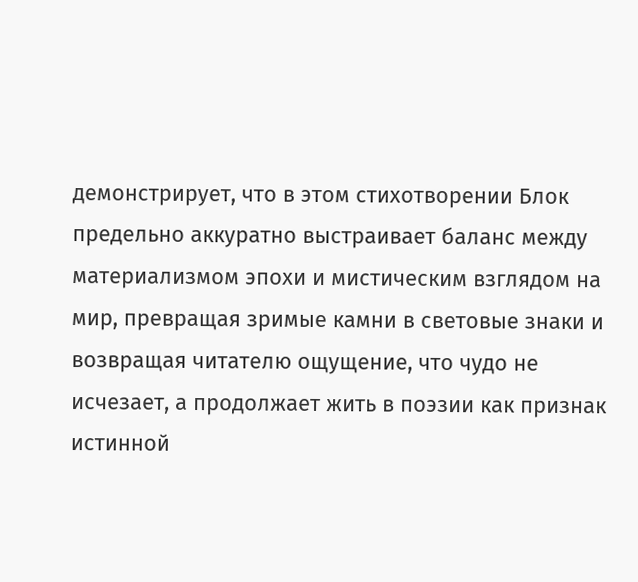демонстрирует, что в этом стихотворении Блок предельно аккуратно выстраивает баланс между материализмом эпохи и мистическим взглядом на мир, превращая зримые камни в световые знаки и возвращая читателю ощущение, что чудо не исчезает, а продолжает жить в поэзии как признак истинной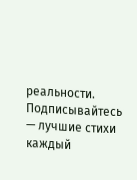реальности.
Подписывайтесь — лучшие стихи каждый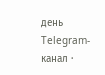день
Telegram-канал ·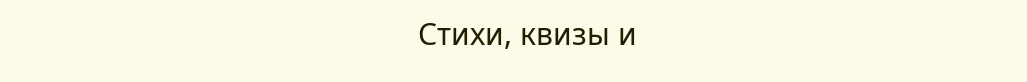Стихи, квизы и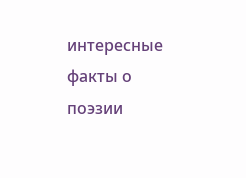интересные факты о поэзии